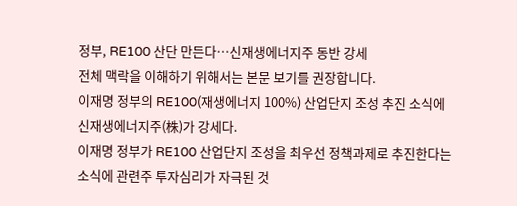정부, RE100 산단 만든다…신재생에너지주 동반 강세
전체 맥락을 이해하기 위해서는 본문 보기를 권장합니다.
이재명 정부의 RE100(재생에너지 100%) 산업단지 조성 추진 소식에 신재생에너지주(株)가 강세다.
이재명 정부가 RE100 산업단지 조성을 최우선 정책과제로 추진한다는 소식에 관련주 투자심리가 자극된 것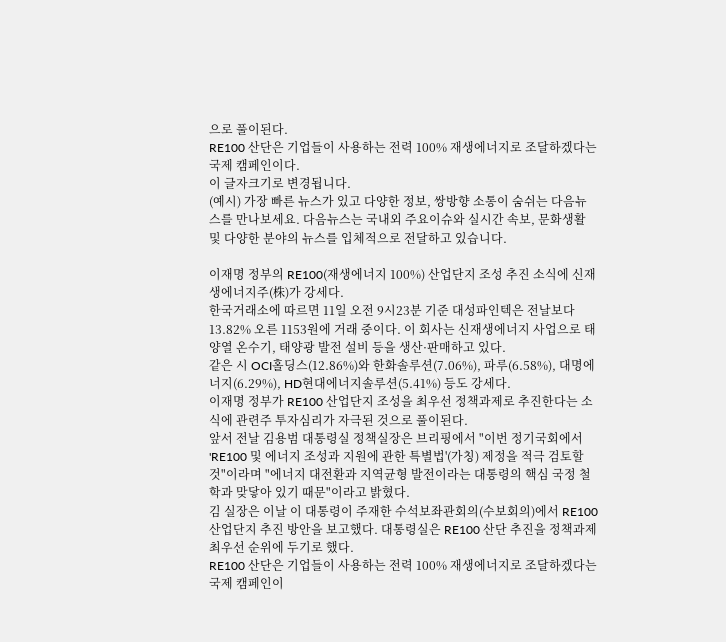으로 풀이된다.
RE100 산단은 기업들이 사용하는 전력 100% 재생에너지로 조달하겠다는 국제 캠페인이다.
이 글자크기로 변경됩니다.
(예시) 가장 빠른 뉴스가 있고 다양한 정보, 쌍방향 소통이 숨쉬는 다음뉴스를 만나보세요. 다음뉴스는 국내외 주요이슈와 실시간 속보, 문화생활 및 다양한 분야의 뉴스를 입체적으로 전달하고 있습니다.

이재명 정부의 RE100(재생에너지 100%) 산업단지 조성 추진 소식에 신재생에너지주(株)가 강세다.
한국거래소에 따르면 11일 오전 9시23분 기준 대성파인텍은 전날보다 13.82% 오른 1153원에 거래 중이다. 이 회사는 신재생에너지 사업으로 태양열 온수기, 태양광 발전 설비 등을 생산·판매하고 있다.
같은 시 OCI홀딩스(12.86%)와 한화솔루션(7.06%), 파루(6.58%), 대명에너지(6.29%), HD현대에너지솔루션(5.41%) 등도 강세다.
이재명 정부가 RE100 산업단지 조성을 최우선 정책과제로 추진한다는 소식에 관련주 투자심리가 자극된 것으로 풀이된다.
앞서 전날 김용범 대통령실 정책실장은 브리핑에서 "이번 정기국회에서 'RE100 및 에너지 조성과 지원에 관한 특별법'(가칭) 제정을 적극 검토할 것"이라며 "에너지 대전환과 지역균형 발전이라는 대통령의 핵심 국정 철학과 맞닿아 있기 때문"이라고 밝혔다.
김 실장은 이날 이 대통령이 주재한 수석보좌관회의(수보회의)에서 RE100 산업단지 추진 방안을 보고했다. 대통령실은 RE100 산단 추진을 정책과제 최우선 순위에 두기로 했다.
RE100 산단은 기업들이 사용하는 전력 100% 재생에너지로 조달하겠다는 국제 캠페인이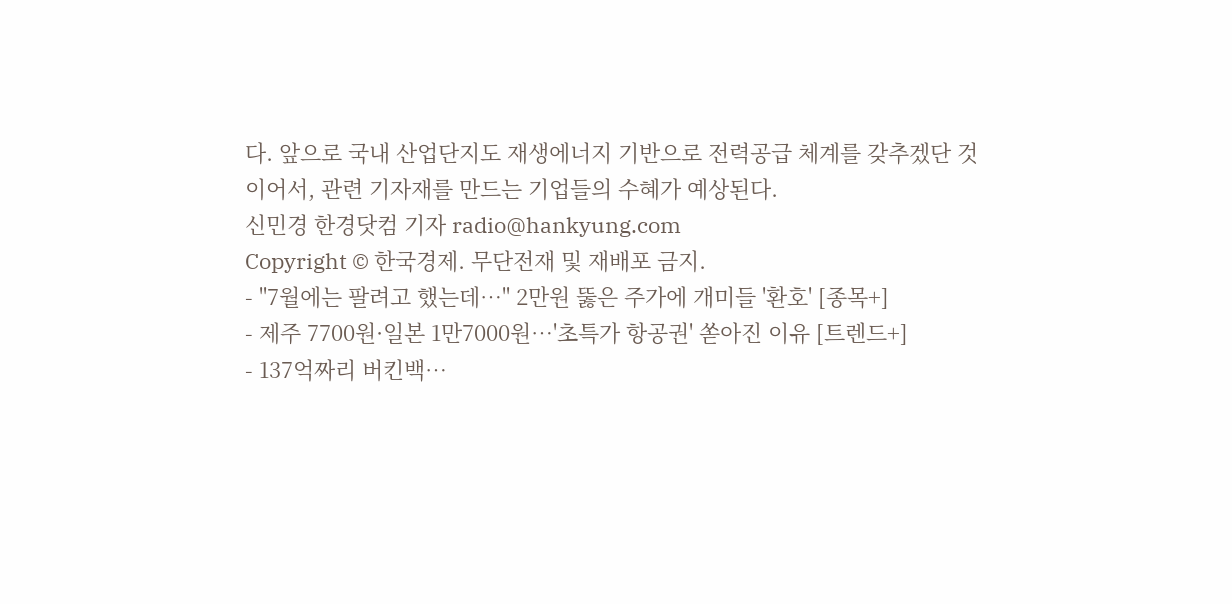다. 앞으로 국내 산업단지도 재생에너지 기반으로 전력공급 체계를 갖추겠단 것이어서, 관련 기자재를 만드는 기업들의 수혜가 예상된다.
신민경 한경닷컴 기자 radio@hankyung.com
Copyright © 한국경제. 무단전재 및 재배포 금지.
- "7월에는 팔려고 했는데…" 2만원 뚫은 주가에 개미들 '환호' [종목+]
- 제주 7700원·일본 1만7000원…'초특가 항공권' 쏟아진 이유 [트렌드+]
- 137억짜리 버킨백…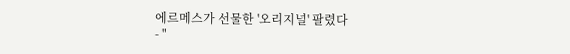에르메스가 선물한 '오리지널' 팔렸다
- "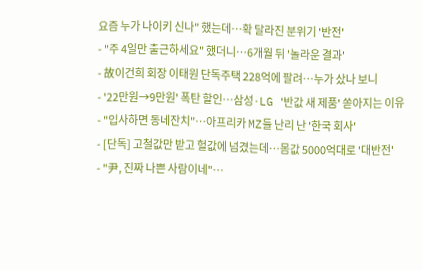요즘 누가 나이키 신나" 했는데…확 달라진 분위기 '반전'
- "주 4일만 출근하세요" 했더니…6개월 뒤 '놀라운 결과'
- 故이건희 회장 이태원 단독주택 228억에 팔려…누가 샀나 보니
- '22만원→9만원' 폭탄 할인…삼성·LG '반값 새 제품' 쏟아지는 이유
- "입사하면 동네잔치"…아프리카 MZ들 난리 난 '한국 회사'
- [단독] 고철값만 받고 헐값에 넘겼는데…몸값 5000억대로 '대반전'
- "尹, 진짜 나쁜 사람이네"…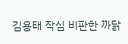김용태 작심 비판한 까닭